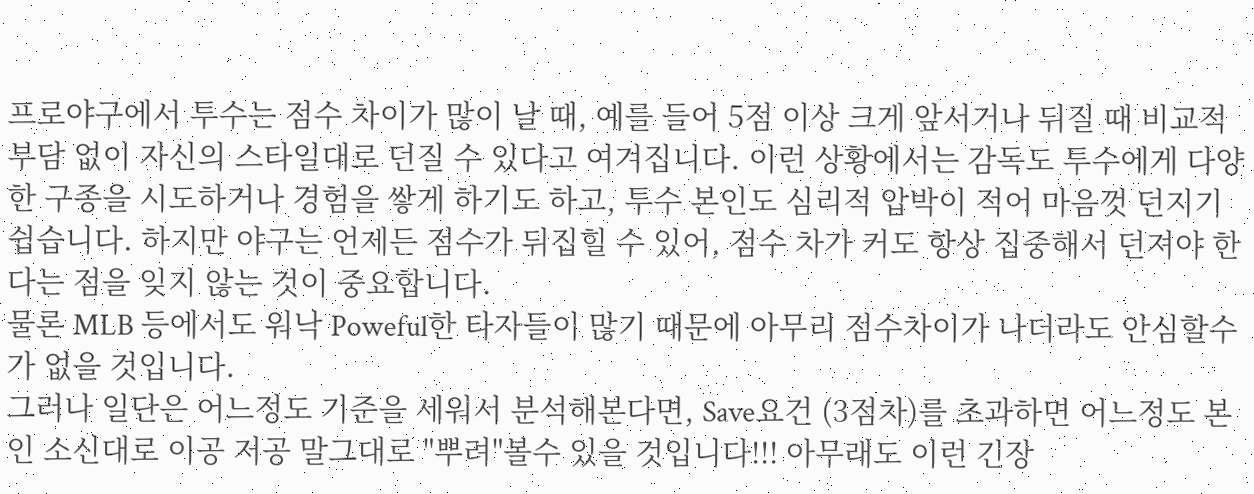프로야구에서 투수는 점수 차이가 많이 날 때, 예를 들어 5점 이상 크게 앞서거나 뒤질 때 비교적 부담 없이 자신의 스타일대로 던질 수 있다고 여겨집니다. 이런 상황에서는 감독도 투수에게 다양한 구종을 시도하거나 경험을 쌓게 하기도 하고, 투수 본인도 심리적 압박이 적어 마음껏 던지기 쉽습니다. 하지만 야구는 언제든 점수가 뒤집힐 수 있어, 점수 차가 커도 항상 집중해서 던져야 한다는 점을 잊지 않는 것이 중요합니다.
물론 MLB 등에서도 워낙 Poweful한 타자들이 많기 때문에 아무리 점수차이가 나더라도 안심할수가 없을 것입니다.
그러나 일단은 어느정도 기준을 세워서 분석해본다면, Save요건 (3점차)를 초과하면 어느정도 본인 소신대로 이공 저공 말그대로 "뿌려"볼수 있을 것입니다!!! 아무래도 이런 긴장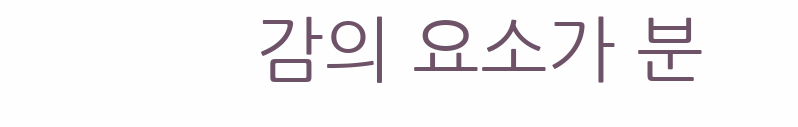감의 요소가 분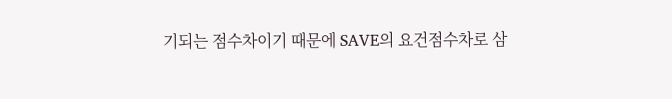기되는 점수차이기 때문에 SAVE의 요건점수차로 삼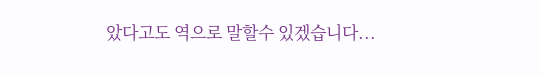았다고도 역으로 말할수 있겠습니다...